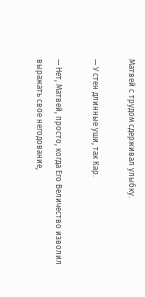Матвей с трудом сдерживал улыбку.

— У стен длинные уши, так Кар.

— Нет, Матвей, просто, когда Его Величество изволил выражать свое негодование,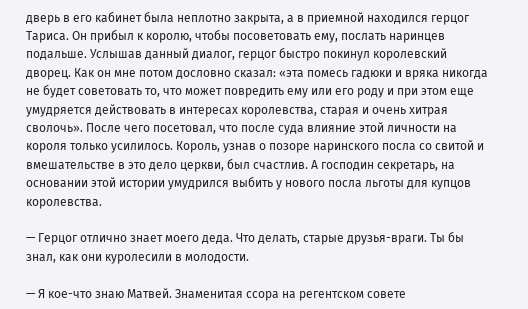дверь в его кабинет была неплотно закрыта, а в приемной находился герцог Тариса. Он прибыл к королю, чтобы посоветовать ему, послать наринцев подальше. Услышав данный диалог, герцог быстро покинул королевский дворец. Как он мне потом дословно сказал: «эта помесь гадюки и вряка никогда не будет советовать то, что может повредить ему или его роду и при этом еще умудряется действовать в интересах королевства, старая и очень хитрая сволочь». После чего посетовал, что после суда влияние этой личности на короля только усилилось. Король, узнав о позоре наринского посла со свитой и вмешательстве в это дело церкви, был счастлив. А господин секретарь, на основании этой истории умудрился выбить у нового посла льготы для купцов королевства.

— Герцог отлично знает моего деда. Что делать, старые друзья-враги. Ты бы знал, как они куролесили в молодости.

— Я кое-что знаю Матвей. Знаменитая ссора на регентском совете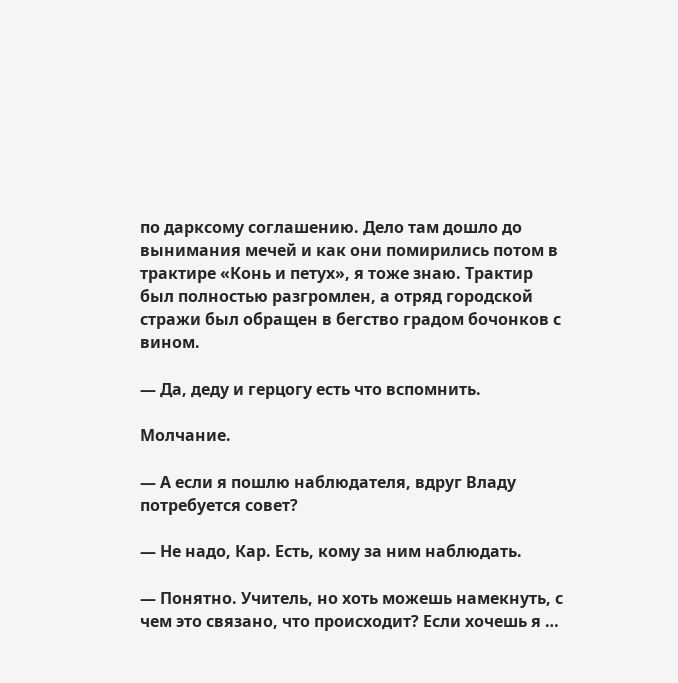по дарксому соглашению. Дело там дошло до вынимания мечей и как они помирились потом в трактире «Конь и петух», я тоже знаю. Трактир был полностью разгромлен, а отряд городской стражи был обращен в бегство градом бочонков с вином.

— Да, деду и герцогу есть что вспомнить.

Молчание.

— А если я пошлю наблюдателя, вдруг Владу потребуется совет?

— Не надо, Кар. Есть, кому за ним наблюдать.

— Понятно. Учитель, но хоть можешь намекнуть, с чем это связано, что происходит? Если хочешь я …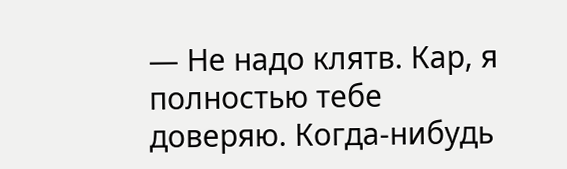— Не надо клятв. Кар, я полностью тебе доверяю. Когда-нибудь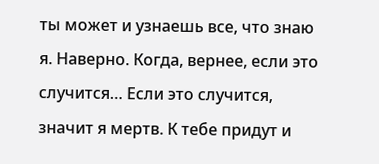ты может и узнаешь все, что знаю я. Наверно. Когда, вернее, если это случится… Если это случится, значит я мертв. К тебе придут и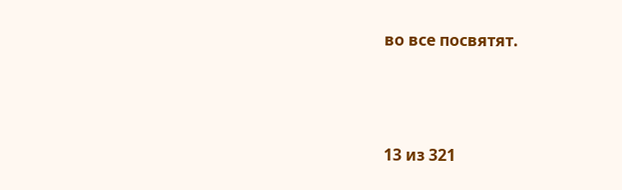во все посвятят.



13 из 321